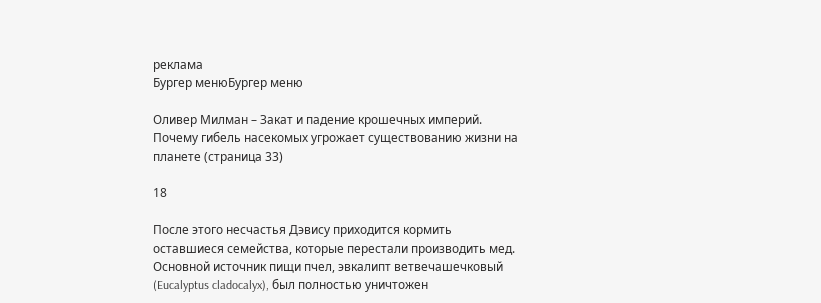реклама
Бургер менюБургер меню

Оливер Милман – Закат и падение крошечных империй. Почему гибель насекомых угрожает существованию жизни на планете (страница 33)

18

После этого несчастья Дэвису приходится кормить оставшиеся семейства, которые перестали производить мед. Основной источник пищи пчел, эвкалипт ветвечашечковый (Eucalyptus cladocalyx), был полностью уничтожен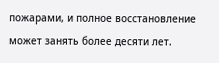пожарами, и полное восстановление может занять более десяти лет.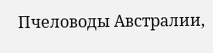Пчеловоды Австралии,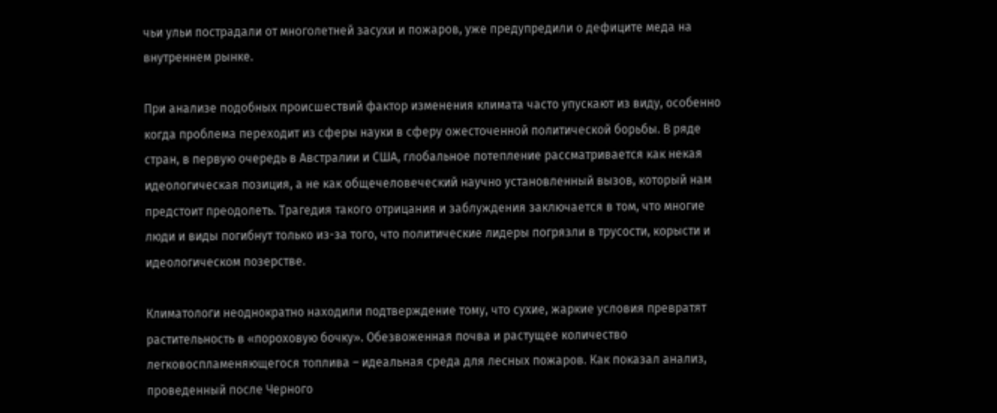чьи ульи пострадали от многолетней засухи и пожаров, уже предупредили о дефиците меда на внутреннем рынке.

При анализе подобных происшествий фактор изменения климата часто упускают из виду, особенно когда проблема переходит из сферы науки в сферу ожесточенной политической борьбы. В ряде стран, в первую очередь в Австралии и США, глобальное потепление рассматривается как некая идеологическая позиция, а не как общечеловеческий научно установленный вызов, который нам предстоит преодолеть. Трагедия такого отрицания и заблуждения заключается в том, что многие люди и виды погибнут только из-за того, что политические лидеры погрязли в трусости, корысти и идеологическом позерстве.

Климатологи неоднократно находили подтверждение тому, что сухие, жаркие условия превратят растительность в «пороховую бочку». Обезвоженная почва и растущее количество легковоспламеняющегося топлива – идеальная среда для лесных пожаров. Как показал анализ, проведенный после Черного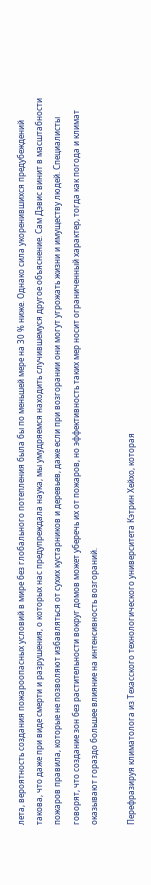лета, вероятность создания пожароопасных условий в мире без глобального потепления была бы по меньшей мере на 30 % ниже. Однако сила укоренившихся предубеждений такова, что даже при виде смерти и разрушения, о которых нас предупреждала наука, мы умудряемся находить случившемуся другое объяснение. Сам Дэвис винит в масштабности пожаров правила, которые не позволяют избавляться от сухих кустарников и деревьев, даже если при возгорании они могут угрожать жизни и имуществу людей. Специалисты говорят, что создание зон без растительности вокруг домов может уберечь их от пожаров, но эффективность таких мер носит ограниченный характер, тогда как погода и климат оказывают гораздо большее влияние на интенсивность возгораний.

Перефразируя климатолога из Техасского технологического университета Кэтрин Хейхо, которая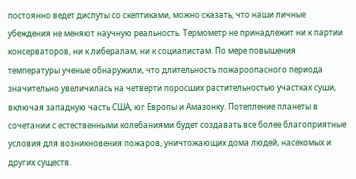постоянно ведет диспуты со скептиками, можно сказать, что наши личные убеждения не меняют научную реальность. Термометр не принадлежит ни к партии консерваторов, ни к либералам, ни к социалистам. По мере повышения температуры ученые обнаружили, что длительность пожароопасного периода значительно увеличилась на четверти поросших растительностью участках суши, включая западную часть США, юг Европы и Амазонку. Потепление планеты в сочетании с естественными колебаниями будет создавать все более благоприятные условия для возникновения пожаров, уничтожающих дома людей, насекомых и других существ.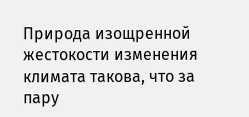Природа изощренной жестокости изменения климата такова, что за пару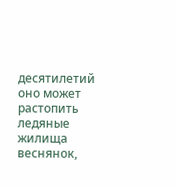десятилетий оно может растопить ледяные жилища веснянок,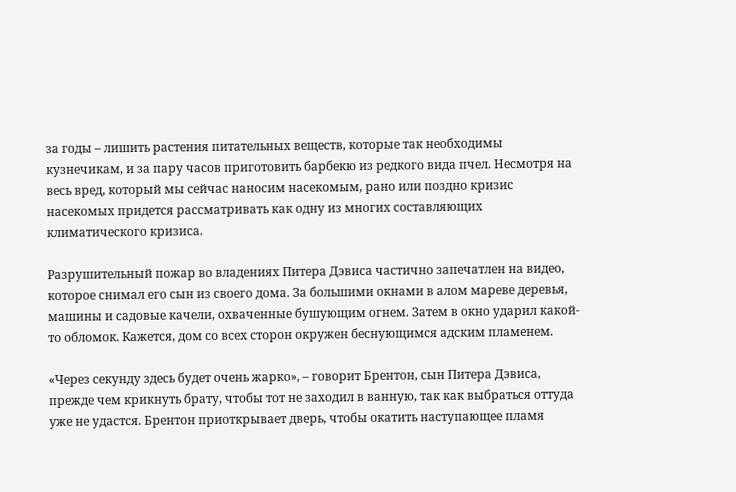за годы – лишить растения питательных веществ, которые так необходимы кузнечикам, и за пару часов приготовить барбекю из редкого вида пчел. Несмотря на весь вред, который мы сейчас наносим насекомым, рано или поздно кризис насекомых придется рассматривать как одну из многих составляющих климатического кризиса.

Разрушительный пожар во владениях Питера Дэвиса частично запечатлен на видео, которое снимал его сын из своего дома. За большими окнами в алом мареве деревья, машины и садовые качели, охваченные бушующим огнем. Затем в окно ударил какой-то обломок. Кажется, дом со всех сторон окружен беснующимся адским пламенем.

«Через секунду здесь будет очень жарко», – говорит Брентон, сын Питера Дэвиса, прежде чем крикнуть брату, чтобы тот не заходил в ванную, так как выбраться оттуда уже не удастся. Брентон приоткрывает дверь, чтобы окатить наступающее пламя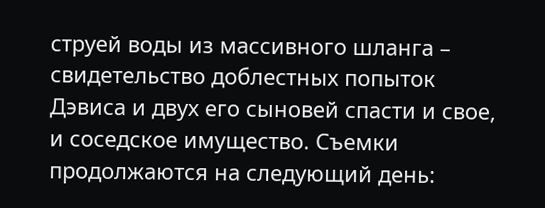струей воды из массивного шланга – свидетельство доблестных попыток Дэвиса и двух его сыновей спасти и свое, и соседское имущество. Съемки продолжаются на следующий день: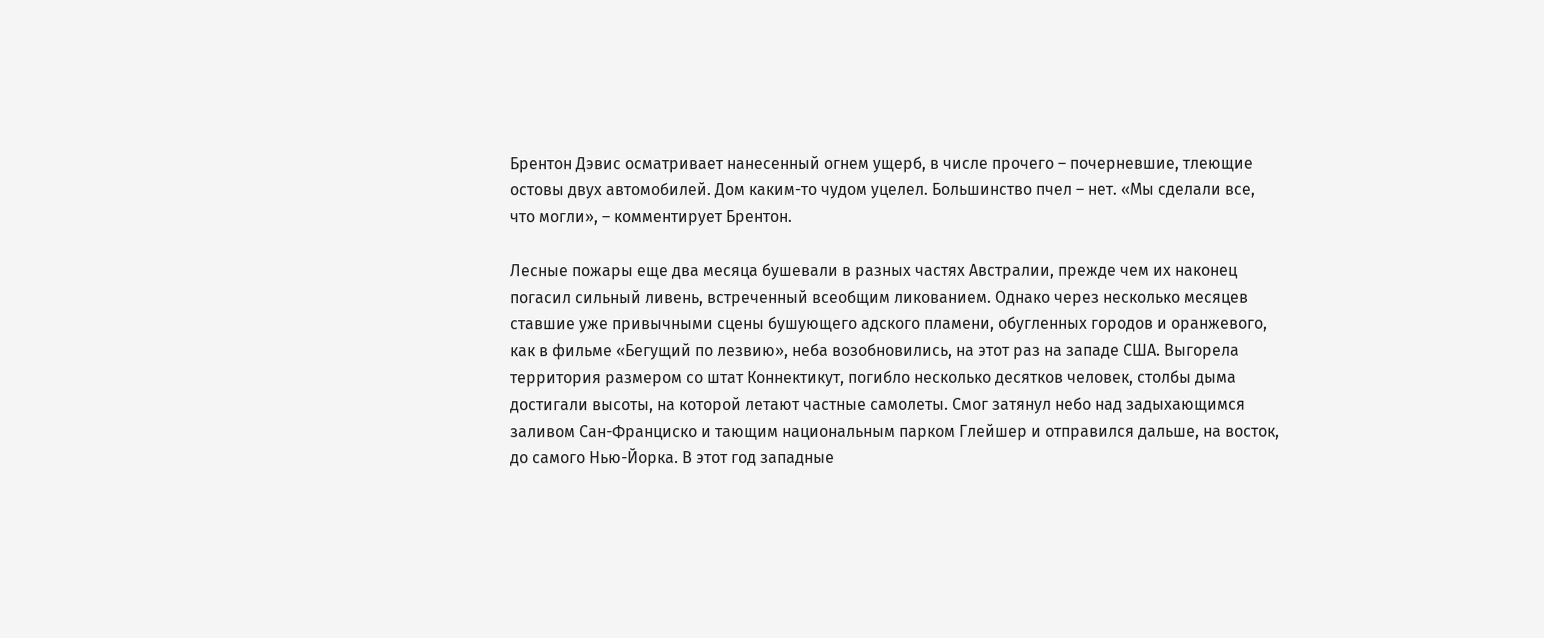Брентон Дэвис осматривает нанесенный огнем ущерб, в числе прочего – почерневшие, тлеющие остовы двух автомобилей. Дом каким-то чудом уцелел. Большинство пчел – нет. «Мы сделали все, что могли», – комментирует Брентон.

Лесные пожары еще два месяца бушевали в разных частях Австралии, прежде чем их наконец погасил сильный ливень, встреченный всеобщим ликованием. Однако через несколько месяцев ставшие уже привычными сцены бушующего адского пламени, обугленных городов и оранжевого, как в фильме «Бегущий по лезвию», неба возобновились, на этот раз на западе США. Выгорела территория размером со штат Коннектикут, погибло несколько десятков человек, столбы дыма достигали высоты, на которой летают частные самолеты. Смог затянул небо над задыхающимся заливом Сан-Франциско и тающим национальным парком Глейшер и отправился дальше, на восток, до самого Нью-Йорка. В этот год западные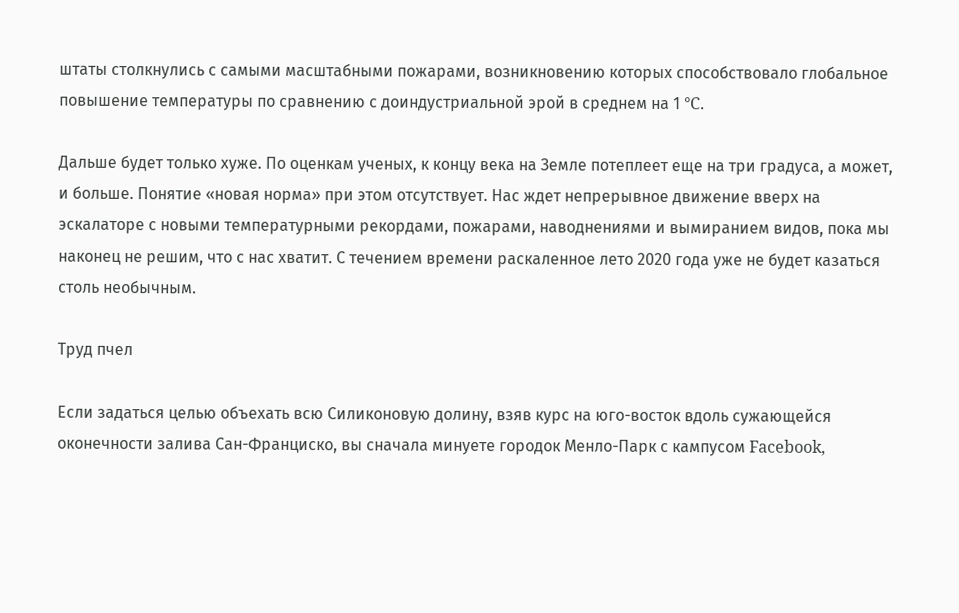штаты столкнулись с самыми масштабными пожарами, возникновению которых способствовало глобальное повышение температуры по сравнению с доиндустриальной эрой в среднем на 1 °C.

Дальше будет только хуже. По оценкам ученых, к концу века на Земле потеплеет еще на три градуса, а может, и больше. Понятие «новая норма» при этом отсутствует. Нас ждет непрерывное движение вверх на эскалаторе с новыми температурными рекордами, пожарами, наводнениями и вымиранием видов, пока мы наконец не решим, что с нас хватит. С течением времени раскаленное лето 2020 года уже не будет казаться столь необычным.

Труд пчел

Если задаться целью объехать всю Силиконовую долину, взяв курс на юго-восток вдоль сужающейся оконечности залива Сан-Франциско, вы сначала минуете городок Менло-Парк с кампусом Facebook,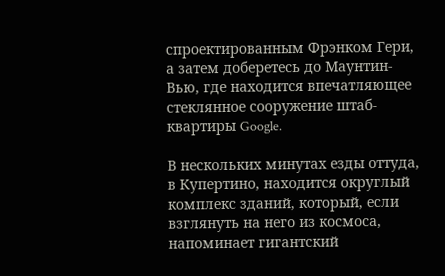спроектированным Фрэнком Гери, а затем доберетесь до Маунтин-Вью, где находится впечатляющее стеклянное сооружение штаб-квартиры Google.

В нескольких минутах езды оттуда, в Купертино, находится округлый комплекс зданий, который, если взглянуть на него из космоса, напоминает гигантский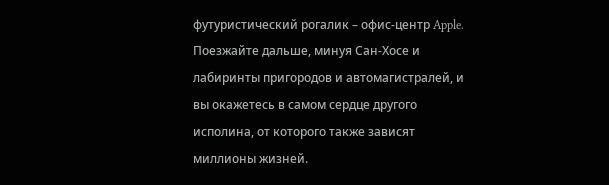футуристический рогалик – офис-центр Apple. Поезжайте дальше, минуя Сан-Хосе и лабиринты пригородов и автомагистралей, и вы окажетесь в самом сердце другого исполина, от которого также зависят миллионы жизней.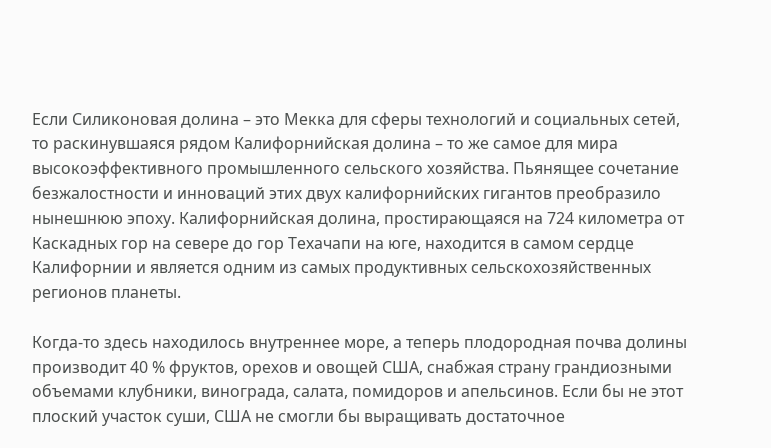Если Силиконовая долина – это Мекка для сферы технологий и социальных сетей, то раскинувшаяся рядом Калифорнийская долина – то же самое для мира высокоэффективного промышленного сельского хозяйства. Пьянящее сочетание безжалостности и инноваций этих двух калифорнийских гигантов преобразило нынешнюю эпоху. Калифорнийская долина, простирающаяся на 724 километра от Каскадных гор на севере до гор Техачапи на юге, находится в самом сердце Калифорнии и является одним из самых продуктивных сельскохозяйственных регионов планеты.

Когда-то здесь находилось внутреннее море, а теперь плодородная почва долины производит 40 % фруктов, орехов и овощей США, снабжая страну грандиозными объемами клубники, винограда, салата, помидоров и апельсинов. Если бы не этот плоский участок суши, США не смогли бы выращивать достаточное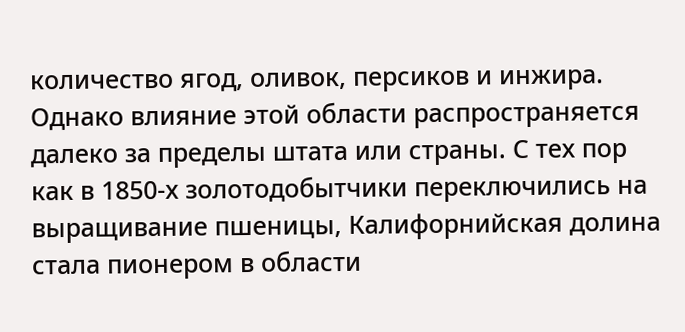количество ягод, оливок, персиков и инжира. Однако влияние этой области распространяется далеко за пределы штата или страны. С тех пор как в 1850-х золотодобытчики переключились на выращивание пшеницы, Калифорнийская долина стала пионером в области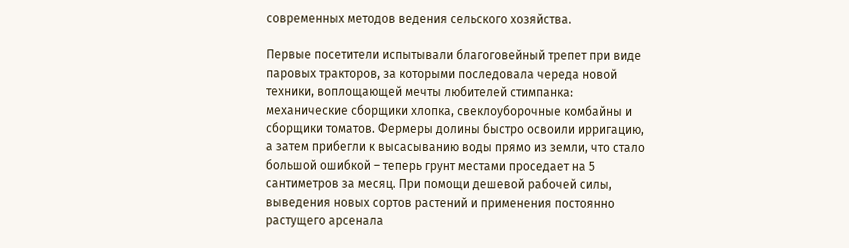современных методов ведения сельского хозяйства.

Первые посетители испытывали благоговейный трепет при виде паровых тракторов, за которыми последовала череда новой техники, воплощающей мечты любителей стимпанка: механические сборщики хлопка, свеклоуборочные комбайны и сборщики томатов. Фермеры долины быстро освоили ирригацию, а затем прибегли к высасыванию воды прямо из земли, что стало большой ошибкой – теперь грунт местами проседает на 5 сантиметров за месяц. При помощи дешевой рабочей силы, выведения новых сортов растений и применения постоянно растущего арсенала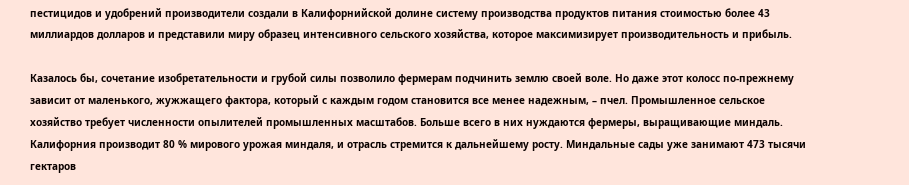пестицидов и удобрений производители создали в Калифорнийской долине систему производства продуктов питания стоимостью более 43 миллиардов долларов и представили миру образец интенсивного сельского хозяйства, которое максимизирует производительность и прибыль.

Казалось бы, сочетание изобретательности и грубой силы позволило фермерам подчинить землю своей воле. Но даже этот колосс по-прежнему зависит от маленького, жужжащего фактора, который с каждым годом становится все менее надежным, – пчел. Промышленное сельское хозяйство требует численности опылителей промышленных масштабов. Больше всего в них нуждаются фермеры, выращивающие миндаль. Калифорния производит 80 % мирового урожая миндаля, и отрасль стремится к дальнейшему росту. Миндальные сады уже занимают 473 тысячи гектаров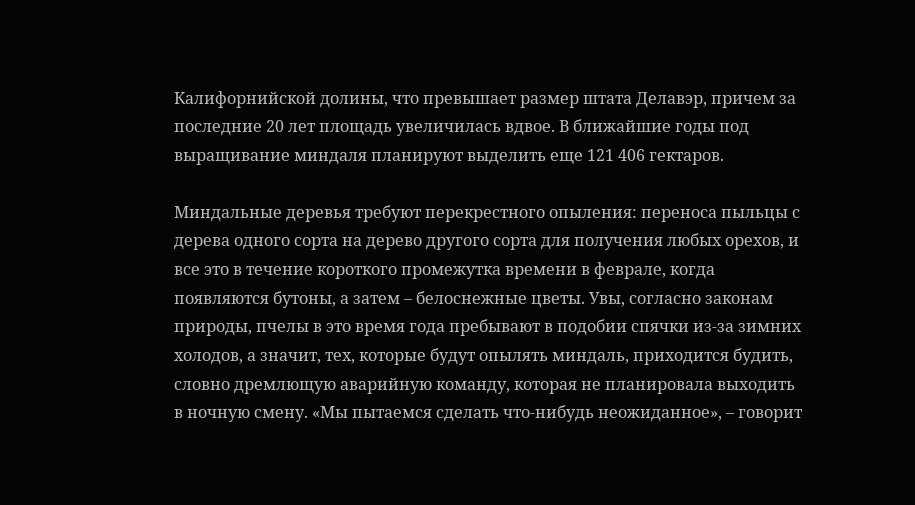Калифорнийской долины, что превышает размер штата Делавэр, причем за последние 20 лет площадь увеличилась вдвое. В ближайшие годы под выращивание миндаля планируют выделить еще 121 406 гектаров.

Миндальные деревья требуют перекрестного опыления: переноса пыльцы с дерева одного сорта на дерево другого сорта для получения любых орехов, и все это в течение короткого промежутка времени в феврале, когда появляются бутоны, а затем – белоснежные цветы. Увы, согласно законам природы, пчелы в это время года пребывают в подобии спячки из-за зимних холодов, а значит, тех, которые будут опылять миндаль, приходится будить, словно дремлющую аварийную команду, которая не планировала выходить в ночную смену. «Мы пытаемся сделать что-нибудь неожиданное», – говорит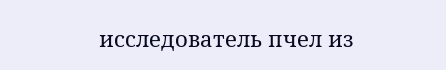исследователь пчел из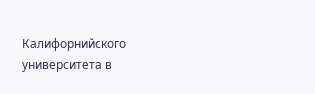Калифорнийского университета в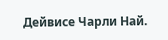Дейвисе Чарли Най.